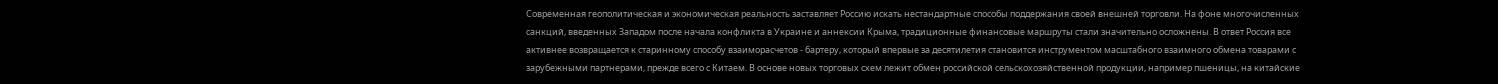Современная геополитическая и экономическая реальность заставляет Россию искать нестандартные способы поддержания своей внешней торговли. На фоне многочисленных санкций, введенных Западом после начала конфликта в Украине и аннексии Крыма, традиционные финансовые маршруты стали значительно осложнены. В ответ Россия все активнее возвращается к старинному способу взаиморасчетов - бартеру, который впервые за десятилетия становится инструментом масштабного взаимного обмена товарами с зарубежными партнерами, прежде всего с Китаем. В основе новых торговых схем лежит обмен российской сельскохозяйственной продукции, например пшеницы, на китайские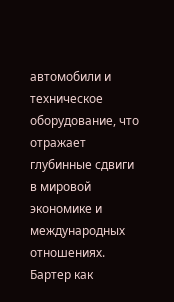автомобили и техническое оборудование, что отражает глубинные сдвиги в мировой экономике и международных отношениях. Бартер как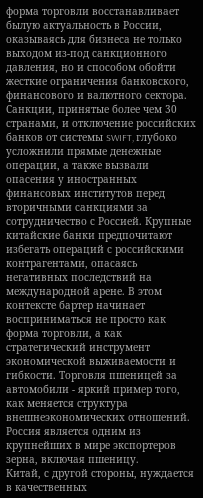форма торговли восстанавливает былую актуальность в России, оказываясь для бизнеса не только выходом из-под санкционного давления, но и способом обойти жесткие ограничения банковского, финансового и валютного сектора.
Санкции, принятые более чем 30 странами, и отключение российских банков от системы SWIFT, глубоко усложнили прямые денежные операции, а также вызвали опасения у иностранных финансовых институтов перед вторичными санкциями за сотрудничество с Россией. Крупные китайские банки предпочитают избегать операций с российскими контрагентами, опасаясь негативных последствий на международной арене. В этом контексте бартер начинает восприниматься не просто как форма торговли, а как стратегический инструмент экономической выживаемости и гибкости. Торговля пшеницей за автомобили - яркий пример того, как меняется структура внешнеэкономических отношений. Россия является одним из крупнейших в мире экспортеров зерна, включая пшеницу.
Китай, с другой стороны, нуждается в качественных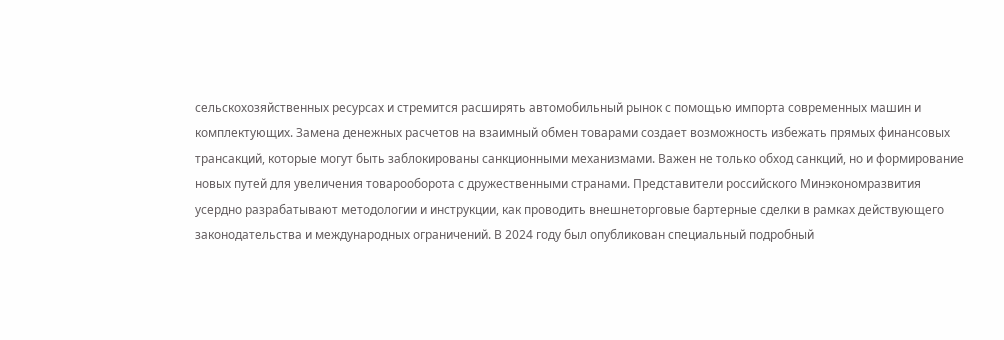сельскохозяйственных ресурсах и стремится расширять автомобильный рынок с помощью импорта современных машин и комплектующих. Замена денежных расчетов на взаимный обмен товарами создает возможность избежать прямых финансовых трансакций, которые могут быть заблокированы санкционными механизмами. Важен не только обход санкций, но и формирование новых путей для увеличения товарооборота с дружественными странами. Представители российского Минэкономразвития усердно разрабатывают методологии и инструкции, как проводить внешнеторговые бартерные сделки в рамках действующего законодательства и международных ограничений. В 2024 году был опубликован специальный подробный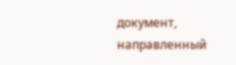документ, направленный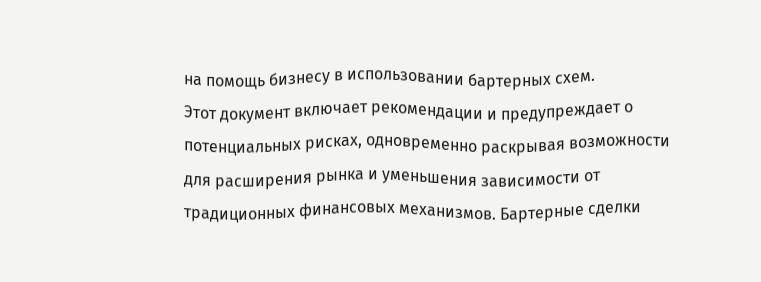на помощь бизнесу в использовании бартерных схем.
Этот документ включает рекомендации и предупреждает о потенциальных рисках, одновременно раскрывая возможности для расширения рынка и уменьшения зависимости от традиционных финансовых механизмов. Бартерные сделки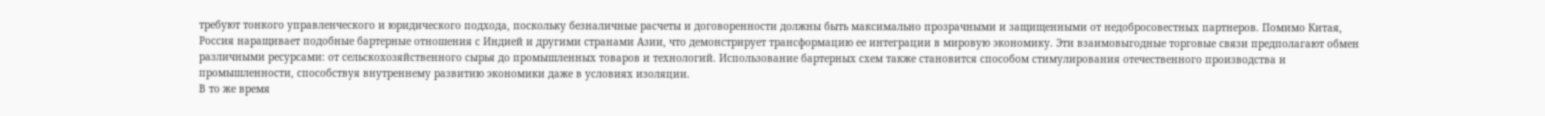требуют тонкого управленческого и юридического подхода, поскольку безналичные расчеты и договоренности должны быть максимально прозрачными и защищенными от недобросовестных партнеров. Помимо Китая, Россия наращивает подобные бартерные отношения с Индией и другими странами Азии, что демонстрирует трансформацию ее интеграции в мировую экономику. Эти взаимовыгодные торговые связи предполагают обмен различными ресурсами: от сельскохозяйственного сырья до промышленных товаров и технологий. Использование бартерных схем также становится способом стимулирования отечественного производства и промышленности, способствуя внутреннему развитию экономики даже в условиях изоляции.
В то же время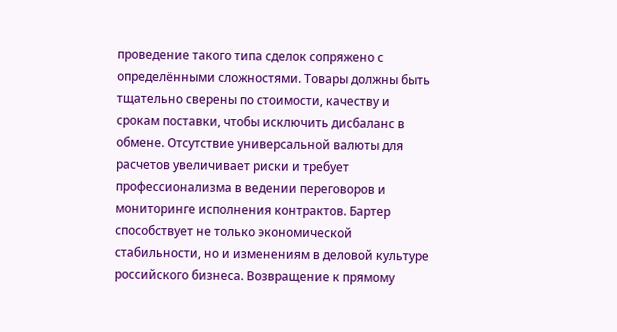проведение такого типа сделок сопряжено с определёнными сложностями. Товары должны быть тщательно сверены по стоимости, качеству и срокам поставки, чтобы исключить дисбаланс в обмене. Отсутствие универсальной валюты для расчетов увеличивает риски и требует профессионализма в ведении переговоров и мониторинге исполнения контрактов. Бартер способствует не только экономической стабильности, но и изменениям в деловой культуре российского бизнеса. Возвращение к прямому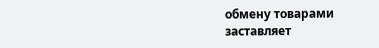обмену товарами заставляет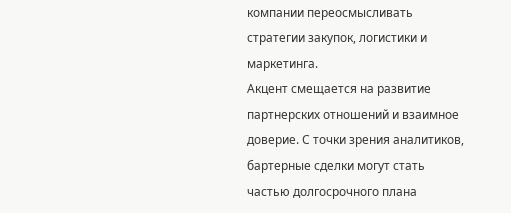компании переосмысливать стратегии закупок, логистики и маркетинга.
Акцент смещается на развитие партнерских отношений и взаимное доверие. С точки зрения аналитиков, бартерные сделки могут стать частью долгосрочного плана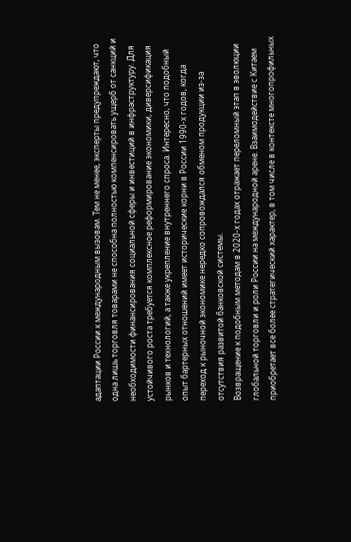адаптации России к международным вызовам. Тем не менее, эксперты предупреждают, что одна лишь торговля товарами не способна полностью компенсировать ущерб от санкций и необходимости финансирования социальной сферы и инвестиций в инфраструктуру. Для устойчивого роста требуется комплексное реформирование экономики, диверсификация рынков и технологий, а также укрепление внутреннего спроса. Интересно, что подобный опыт бартерных отношений имеет исторические корни в России 1990-х годов, когда переход к рыночной экономике нередко сопровождался обменом продукции из-за отсутствия развитой банковской системы.
Возвращение к подобным методам в 2020-х годах отражает переломный этап в эволюции глобальной торговли и роли России на международной арене. Взаимодействие с Китаем приобретает все более стратегический характер, в том числе в контексте многопрофильных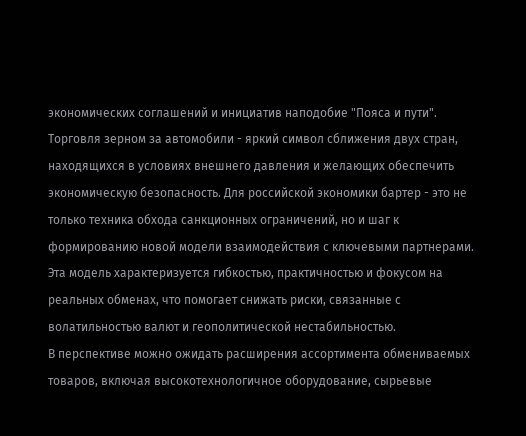экономических соглашений и инициатив наподобие "Пояса и пути". Торговля зерном за автомобили - яркий символ сближения двух стран, находящихся в условиях внешнего давления и желающих обеспечить экономическую безопасность. Для российской экономики бартер - это не только техника обхода санкционных ограничений, но и шаг к формированию новой модели взаимодействия с ключевыми партнерами. Эта модель характеризуется гибкостью, практичностью и фокусом на реальных обменах, что помогает снижать риски, связанные с волатильностью валют и геополитической нестабильностью.
В перспективе можно ожидать расширения ассортимента обмениваемых товаров, включая высокотехнологичное оборудование, сырьевые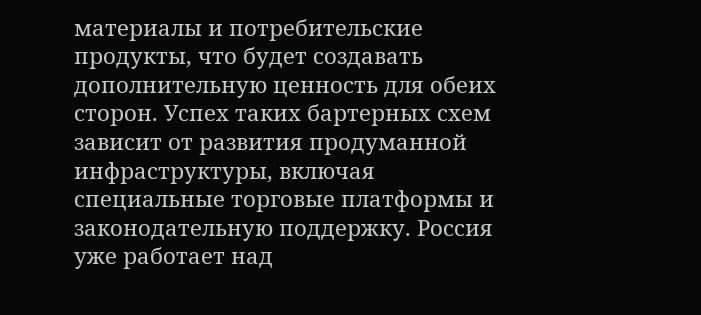материалы и потребительские продукты, что будет создавать дополнительную ценность для обеих сторон. Успех таких бартерных схем зависит от развития продуманной инфраструктуры, включая специальные торговые платформы и законодательную поддержку. Россия уже работает над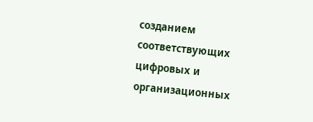созданием соответствующих цифровых и организационных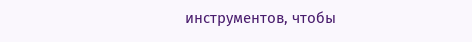инструментов, чтобы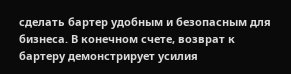сделать бартер удобным и безопасным для бизнеса. В конечном счете, возврат к бартеру демонстрирует усилия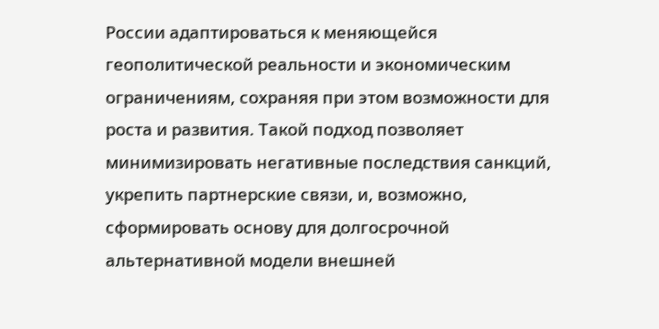России адаптироваться к меняющейся геополитической реальности и экономическим ограничениям, сохраняя при этом возможности для роста и развития. Такой подход позволяет минимизировать негативные последствия санкций, укрепить партнерские связи, и, возможно, сформировать основу для долгосрочной альтернативной модели внешней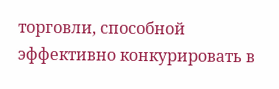торговли, способной эффективно конкурировать в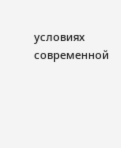условиях современной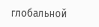глобальной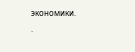экономики.
.